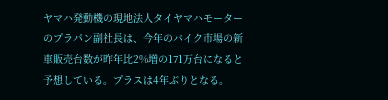ヤマハ発動機の現地法人タイヤマハモーターのプラパン副社長は、今年のバイク市場の新車販売台数が昨年比2%増の171万台になると予想している。プラスは4年ぶりとなる。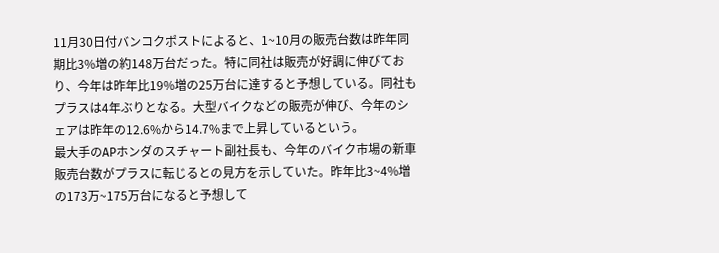11月30日付バンコクポストによると、1~10月の販売台数は昨年同期比3%増の約148万台だった。特に同社は販売が好調に伸びており、今年は昨年比19%増の25万台に達すると予想している。同社もプラスは4年ぶりとなる。大型バイクなどの販売が伸び、今年のシェアは昨年の12.6%から14.7%まで上昇しているという。
最大手のAPホンダのスチャート副社長も、今年のバイク市場の新車販売台数がプラスに転じるとの見方を示していた。昨年比3~4%増の173万~175万台になると予想して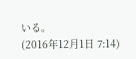いる。
(2016年12月1日 7:14)